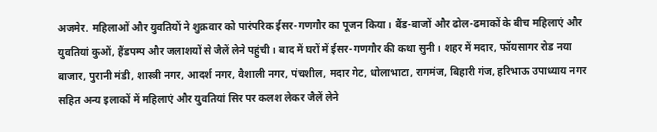अजमेर. महिलाओं और युवतियों ने शुक्रवार को पारंपरिक ईसर-गणगौर का पूजन किया। बैंड-बाजों और ढोल-ढमाकों के बीच महिलाएं और युवतियां कुओं, हैंडपम्प और जलाशयों से जैलें लेने पहुंची। बाद में घरों में ईसर-गणगौर की कथा सुनी। शहर में मदार, फॉयसागर रोड नया बाजार, पुरानी मंडी, शास्त्री नगर, आदर्श नगर, वैशाली नगर, पंचशील, मदार गेट, धोलाभाटा, रागमंज, बिहारी गंज, हरिभाऊ उपाध्याय नगर सहित अन्य इलाकों में महिलाएं और युवतियां सिर पर कलश लेकर जैलें लेने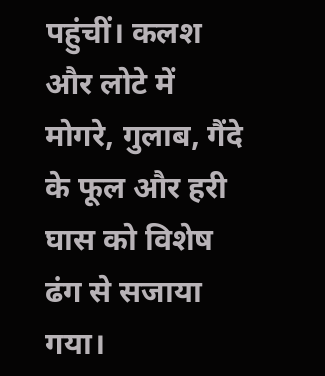पहुंचीं। कलश और लोटे में मोगरे, गुलाब, गैंदे के फूल और हरी घास को विशेष ढंग से सजाया गया।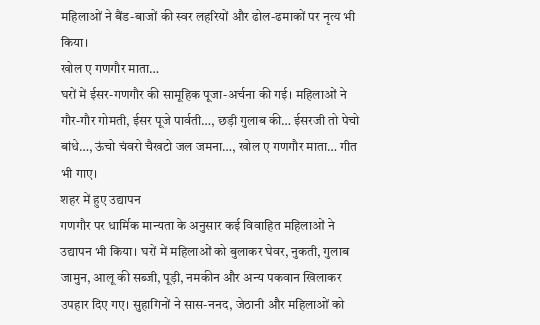महिलाओं ने बैंड-बाजों की स्वर लहरियों और ढोल-ढमाकों पर नृत्य भी किया।
खोल ए गणगौर माता…
घरों में ईसर-गणगौर की सामूहिक पूजा-अर्चना की गई। महिलाओं ने गौर-गौर गोमती, ईसर पूजे पार्वती…, छड़ी गुलाब की… ईसरजी तो पेचो बांधे…, ऊंचो चंवरो चैखटो जल जमना…, खोल ए गणगौर माता… गीत भी गाए।
शहर में हुए उद्यापन
गणगौर पर धार्मिक मान्यता के अनुसार कई विवाहित महिलाओं ने उद्यापन भी किया। घरों में महिलाओं को बुलाकर घेवर, नुकती, गुलाब जामुन, आलू की सब्जी, पूड़ी, नमकीन और अन्य पकवान खिलाकर उपहार दिए गए। सुहागिनों ने सास-ननद, जेठानी और महिलाओं को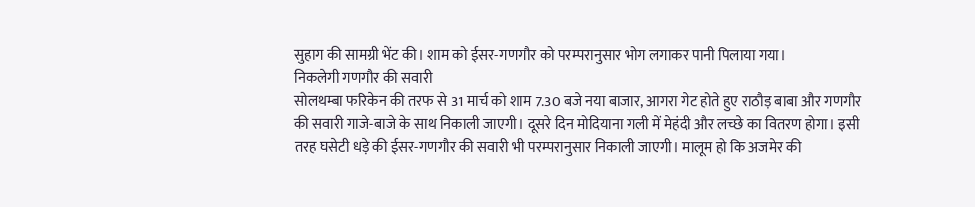सुहाग की सामग्री भेंट की। शाम को ईसर-गणगौर को परम्परानुसार भोग लगाकर पानी पिलाया गया।
निकलेगी गणगौर की सवारी
सोलथम्बा फरिकेन की तरफ से 31 मार्च को शाम 7.30 बजे नया बाजार, आगरा गेट होते हुए राठौड़ बाबा और गणगौर की सवारी गाजे-बाजे के साथ निकाली जाएगी। दूसरे दिन मोदियाना गली में मेहंदी और लच्छे का वितरण होगा। इसी तरह घसेटी धड़े की ईसर-गणगौर की सवारी भी परम्परानुसार निकाली जाएगी। मालूम हो कि अजमेर की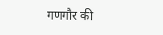गणगौर की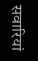सवारियां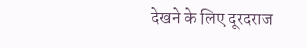देखने के लिए दूरदराज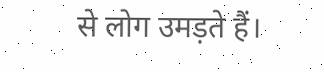से लोग उमड़ते हैं।